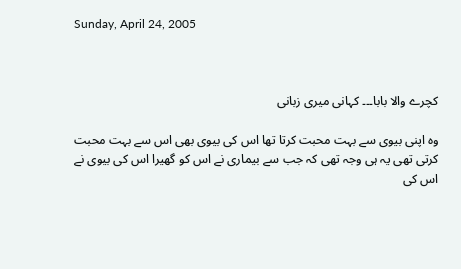Sunday, April 24, 2005



کچرے والا بابا۔۔۔ کہانی میری زبانی

وہ اپنی بیوی سے بہت محبت کرتا تھا اس کی بیوی بھی اس سے بہت محبت کرتی تھی یہ ہی وجہ تھی کہ جب سے بیماری نے اس کو گھیرا اس کی بیوی نے اس کی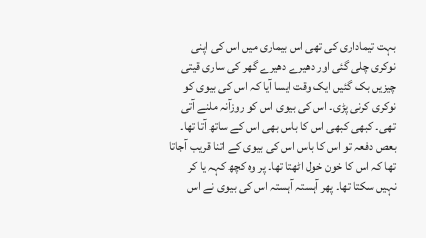بہت تیماداری کی تھی اس بیماری میں اس کی اپنی نوکری چلی گئی اور دھیرے دھیرے گھر کی ساری قیتی چیزیں بک گئیں ایک وقت ایسا آیا کہ اس کی بیوی کو نوکری کرنی پڑی۔ اس کی بیوی اس کو روزآنہ ملنے آتی تھی۔ کبھی کبھی اس کا باس بھی اس کے ساتھ آتا تھا۔ بعص دفعہ تو اس کا باس اس کی بیوی کے اتنا قریب آجاتا تھا کہ اس کا خون خول اٹھتا تھا۔ پر وہ کچھ کہہ یا کر نہیں سکتا تھا۔ پھر آہستہ آہستہ اس کی بیوی نے اس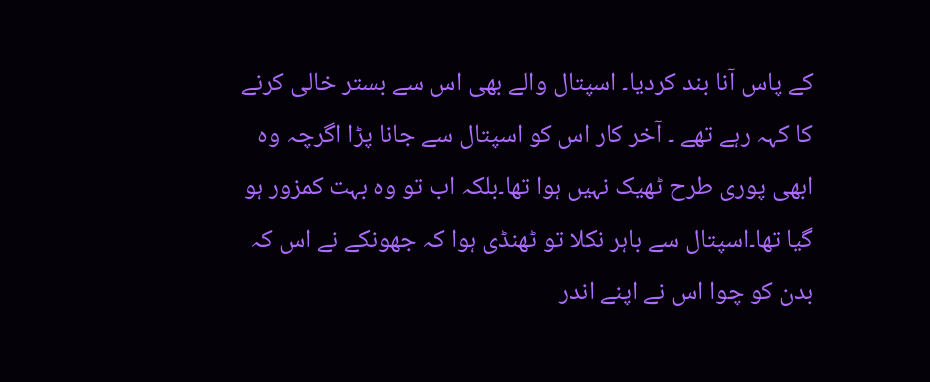کے پاس آنا بند کردیا۔ اسپتال والے بھی اس سے بستر خالی کرنے کا کہہ رہے تھے ۔ آخر کار اس کو اسپتال سے جانا پڑا اگرچہ وہ ابھی پوری طرح ٹھیک نہیں ہوا تھا۔بلکہ اب تو وہ بہت کمزور ہو گیا تھا۔اسپتال سے باہر نکلا تو ٹھنڈی ہوا کہ جھونکے نے اس کہ بدن کو چوا اس نے اپنے اندر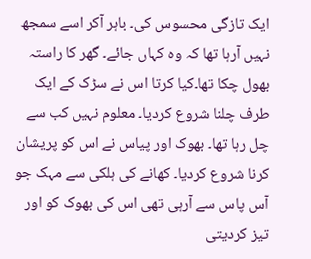ایک تازگی محسوس کی۔ باہر آکر اسے سمجھ نہیں آرہا تھا کہ وہ کہاں جائے۔ گھر کا راستہ بھول چکا تھا۔کیا کرتا اس نے سڑک کے ایک طرف چلنا شروع کردیا۔ معلوم نہیں کب سے چل رہا تھا۔ بھوک اور پیاس نے اس کو پریشان کرنا شروع کردیا۔ کھانے کی ہلکی سے مہک جو آس پاس سے آرہی تھی اس کی بھوک کو اور تیز کردیتی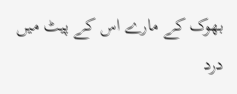بھوک کے مارے اس کے پیٹ میں درد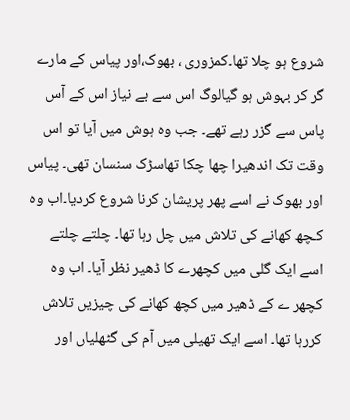شروع ہو چلا تھا۔کمزوری ، بھوک،اور پیاس کے مارے گر کر بہوش ہو گیالوگ اس سے بے نیاز اس کے آس پاس سے گزر رہے تھے۔ جب وہ ہوش میں آیا تو اس وقت تک اندھیرا چھا چکا تھاسڑک سنسان تھی۔ پیاس اور بھوک نے اسے پھر پریشان کرنا شروع کردیا۔اب وہ کـچھ کھانے کی تلاش میں چل رہا تھا۔ چلتے چلتے اسے ایک گلی میں کچھرے کا ڈھیر نظر آیا۔ اب وہ کچھر ے کے ڈھیر میں کچھ کھانے کی چیزیں تلاش کررہا تھا۔ اسے ایک تھیلی میں آم کی گٹھلیاں اور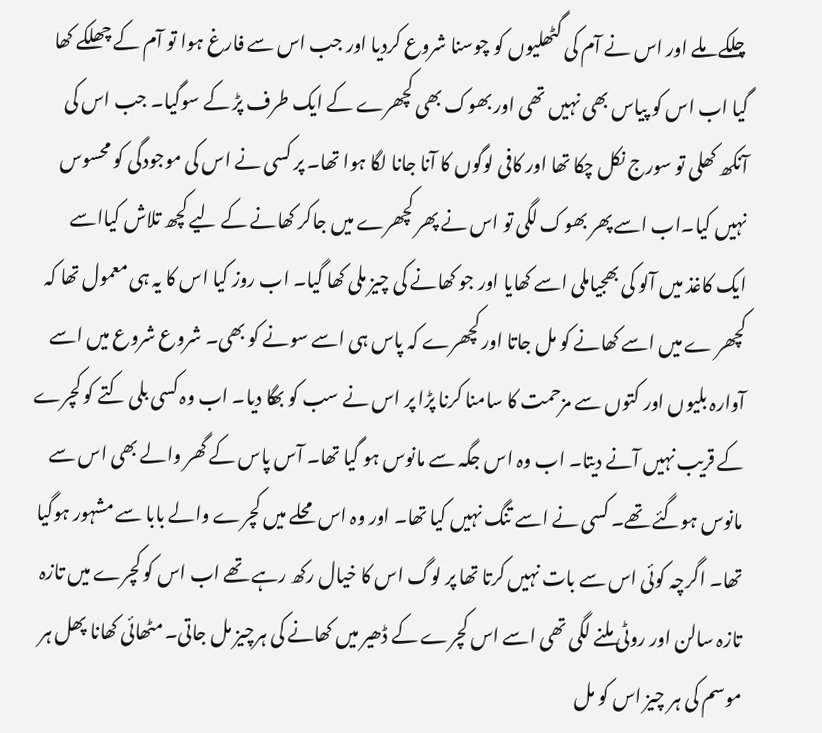چلکے ملے اور اس نے آم کی گٹھلیوں کو چوسنا شروع کردیا اور جب اس سے فارغ ہوا تو آم کے چھلکے کھا گیا اب اس کو پیاس بھی نہیں تھی اور بھوک بھی کچھرے کے ایک طرف پڑ کے سوگیا۔ جب اس کی آنکھ کھلی تو سورج نکل چکا تھا اور کافی لوگوں کا آنا جانا لگا ہوا تھا۔ پر کسی نے اس کی موجودگی کو محسوس نہیں کیا۔اب اسے پھر بھوک لگی تو اس نے پھر کچھرے میں جاکر کھانے کے لیے کچھ تلاش کیااسے ایک کاغذ میں آلو کی بھجیاملی اسے کھایا اور جو کھانے کی چیز ملی کھا گیا۔ اب روز کیا اس کا یہ ہی معمول تھا کہ کچھر ے میں اسے کھانے کو مل جاتا اور کچھرے کہ پاس ہی اسے سونے کو بھی۔ شروع شروع میں اسے آوارہ بلیوں اور کتوں سے مزحمت کا سامنا کرنا پڑا پر اس نے سب کو بھگا دیا۔ اب وہ کسی بلی کتے کو کچرے کے قریب نہیں آنے دیتا۔ اب وہ اس جگہ سے مانوس ہو گیا تھا۔ آس پاس کے گھر والے بھی اس سے مانوس ہوگئے تھے۔ کسی نے اسے تنگ نہیں کیا تھا۔ اور وہ اس محلے میں کچرے والے بابا سے مشہور ہوگیا تھا۔ اگرچہ کوئی اس سے بات نہیں کرتا تھا پر لوگ اس کا خیال رکھ رہے تھے اب اس کو کچرے میں تازہ تازہ سالن اور روٹی ملنے لگی تھی اسے اس کچرے کے ڈھیر میں کھانے کی ہرچیز مل جاتی۔ مٹھائی کھانا پھل ہر موسم کی ہر چیز اس کو مل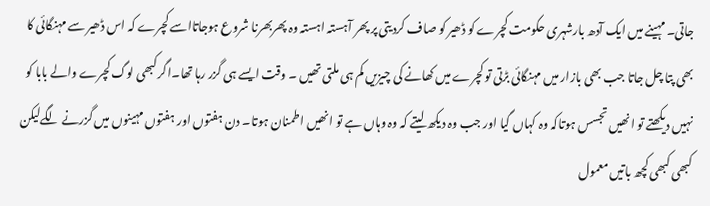جاتی۔ مہینے میں ایک آدھ بارشہری حکومت کچرے کو ڈھیر کو صاف کردیتی پر پھر آہستہ اہستہ وہ پھربھرنا شروع ہوجاتااسے کچرے کہ اس ڈھیر سے مہنگائی کا بھی پتا چل جاتا جب بھی بازار میں مہنگائی بڑتی تو کچرے میں کھانے کی چیزیں کم ہی ملتی تھیں ۔ وقت ایسے ہی گزر رہا تھا۔اگر کبھی لوگ کچرے والے بابا کو نہیں دیکھتے تو انھیں تجسس ہوتاکہ وہ کہاں گیا اور جب وہ دیکھ لیتے کہ وہ وہاں ہے تو انھیں اطمنان ہوتا۔ دن ہفتوں اور ہفتوں مہینوں میں گزرنے لگےلیکن کبھی کبھی کچھ باتیں معمول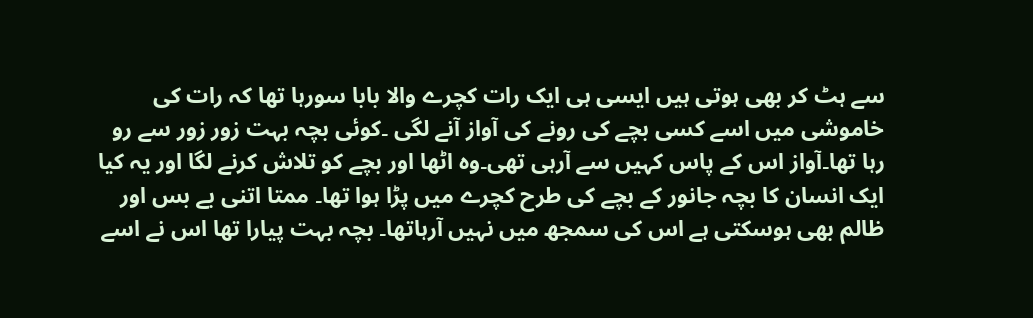سے ہٹ کر بھی ہوتی ہیں ایسی ہی ایک رات کچرے والا بابا سورہا تھا کہ رات کی خاموشی میں اسے کسی بچے کی رونے کی آواز آنے لگی ۔کوئی بچہ بہت زور زور سے رو رہا تھا۔آواز اس کے پاس کہیں سے آرہی تھی۔وہ اٹھا اور بچے کو تلاش کرنے لگا اور یہ کیا ایک انسان کا بچہ جانور کے بچے کی طرح کچرے میں پڑا ہوا تھا۔ ممتا اتنی بے بس اور ظالم بھی ہوسکتی ہے اس کی سمجھ میں نہیں آرہاتھا۔ بچہ بہت پیارا تھا اس نے اسے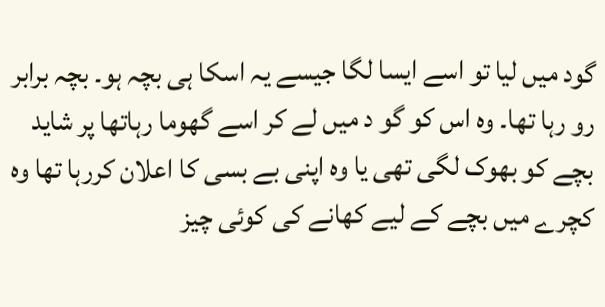گود میں لیا تو اسے ایسا لگا جیسے یہ اسکا ہی بچہ ہو۔ بچہ برابر رو رہا تھا۔ وہ اس کو گو د میں لے کر اسے گھوما رہاتھا پر شاید بچے کو بھوک لگی تھی یا وہ اپنی بے بسی کا اعلان کررہا تھا وہ کچرے میں بچے کے لیے کھانے کی کوئی چیز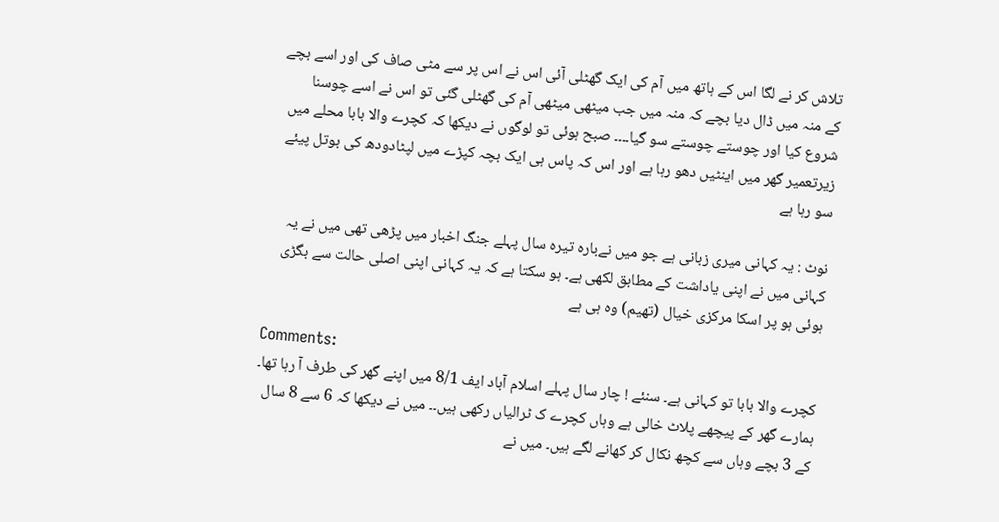تلاش کر نے لگا اس کے ہاتھ میں آم کی ایک گھٹلی آئی اس نے اس پر سے مٹی صاف کی اور اسے بچے کے منہ میں ڈال دیا بچے کہ منہ میں جب میٹھی میٹھی آم کی گھٹلی گئی تو اس نے اسے چوسنا شروع کیا اور چوستے چوستے سو گیا۔۔۔۔ صبح ہوئی تو لوگوں نے دیکھا کہ کچرے والا بابا محلے میں زیرتعمیر گھر میں اینٹیں دھو رہا ہے اور اس کہ پاس ہی ایک بچہ کپڑے میں لپٹادودھ کی بوتل پیئے سو رہا ہے

نوٹ : یہ کہانی میری زبانی ہے جو میں نےبارہ تیرہ سال پہلے جنگ اخبار میں پڑھی تھی میں نے یہ کہانی میں نے اپنی یاداشت کے مطابق لکھی ہے۔ ہو سکتا ہے کہ یہ کہانی اپنی اصلی حالت سے بگڑی ہوئی ہو پر اسکا مرکزی خیال (تھیم) وہ ہی ہے

Comments:
کچرے والا بابا تو کہانی ہے۔ سنئے ! چار سال پہلے اسلام آباد ایف 8/1 میں اپنے گھر کی طرف آ رہا تھا۔ ہمارے گھر کے پیچھے پلاٹ خالی ہے وہاں کچرے ک ٹرالیاں رکھی ہیں۔۔ میں نے دیکھا کہ 6 سے 8 سال کے 3 بچے وہاں سے کچھ نکال کر کھانے لگے ہیں۔ میں نے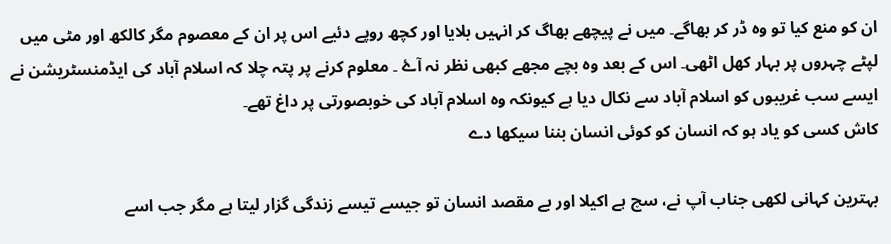ان کو منع کیا تو وہ ڈر کر بھاگے۔ میں نے پیچھے بھاگ کر انہیں بلایا اور کچھ روپے دئیے اس پر ان کے معصوم مگر کالکھ اور مٹی میں لپٹے چہروں پر بہار کھل اٹھی۔ اس کے بعد وہ بچے مجھے کبھی نظر نہ آۓ ۔ معلوم کرنے پر پتہ چلا کہ اسلام آباد کی ایڈمنسٹریشن نے ایسے سب غریبوں کو اسلام آباد سے نکال دیا ہے کیونکہ وہ اسلام آباد کی خوبصورتی پر داغ تھے۔
کاش کسی کو یاد ہو کہ انسان کو کوئی انسان بننا سیکھا دے

بہترین کہانی لکھی جناب آپ نے، سچ ہے اکیلا اور بے مقصد انسان تو جیسے تیسے زندگی گزار لیتا ہے مگر جب اسے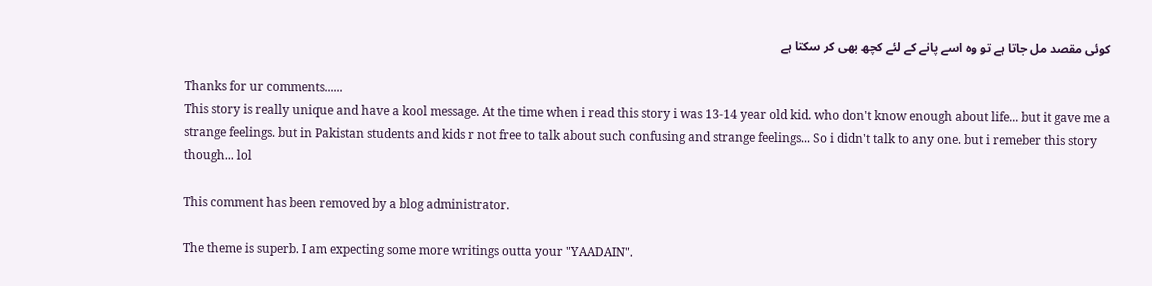کوئی مقصد مل جاتا ہے تو وہ اسے پانے کے لئے کچھ بھی کر سکتا ہے

Thanks for ur comments......
This story is really unique and have a kool message. At the time when i read this story i was 13-14 year old kid. who don't know enough about life... but it gave me a strange feelings. but in Pakistan students and kids r not free to talk about such confusing and strange feelings... So i didn't talk to any one. but i remeber this story though... lol

This comment has been removed by a blog administrator.

The theme is superb. I am expecting some more writings outta your "YAADAIN".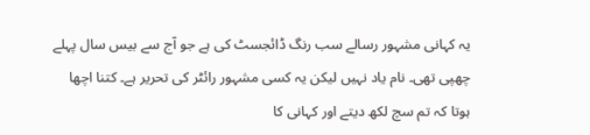یہ کہانی مشہور رسالے سب رنگ ڈائجسٹ کی ہے جو آج سے بیس سال پہلے چھپی تھی۔ نام یاد نہیں لیکن یہ کسی مشہور رائٹر کی تحریر ہے۔ کتنا اچھا ہوتا کہ تم سچ لکھ دیتے اور کہانی کا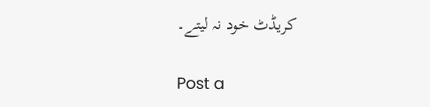کریڈٹ خود نہ لیتے۔

Post a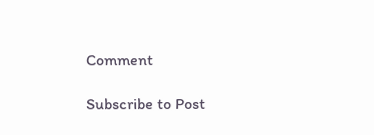Comment

Subscribe to Post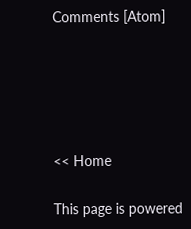Comments [Atom]





<< Home

This page is powered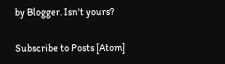by Blogger. Isn't yours?

Subscribe to Posts [Atom]